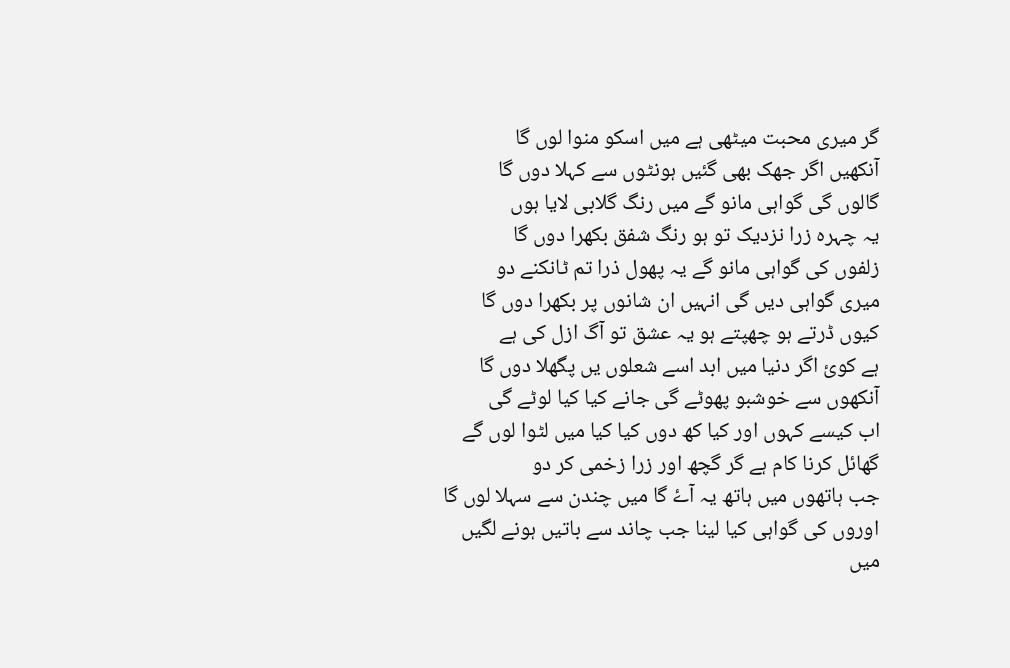گر میری محبت میٹھی ہے میں اسکو منوا لوں گا
آنکھیں اگر جھک بھی گئیں ہونٹوں سے کہلا دوں گا
گالوں گی گواہی مانو گے میں رنگ گلابی لایا ہوں
یہ چہرہ زرا نزدیک تو ہو رنگ شفق بکھرا دوں گا
زلفوں کی گواہی مانو گے یہ پھول ذرا تم ٹانکنے دو
میری گواہی دیں گی انہیں ان شانوں پر بکھرا دوں گا
کیوں ڈرتے ہو چھپتے ہو یہ عشق تو آگ ازل کی ہے
ہے کوئ اگر دنیا میں ابد اسے شعلوں یں پگھلا دوں گا
آنکھوں سے خوشبو پھوٹے گی جانے کیا کیا لوٹے گی
اب کیسے کہوں اور کیا کھ دوں کیا کیا میں لٹوا لوں گے
گھائل کرنا کام ہے گر گچھ اور زرا زخمی کر دو
جب ہاتھوں میں ہاتھ یہ آۓ گا میں چندن سے سہلا لوں گا
اوروں کی گواہی کیا لینا جب چاند سے باتیں ہونے لگیں
میں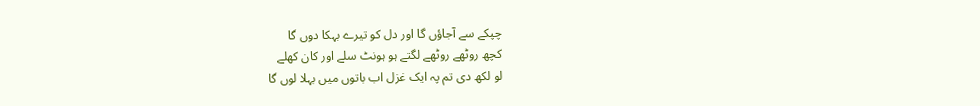چپکے سے آجاؤں گا اور دل کو تیرے بہکا دوں گا
کچھ روٹھے روٹھے لگتے ہو ہونٹ سلے اور کان کھلے
لو لکھ دی تم پہ ایک غزل اب باتوں میں بہلا لوں گا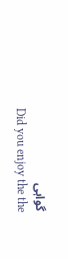گواہی
Did you enjoy the the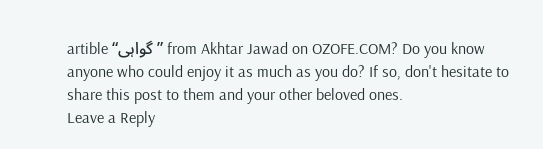artible “گواہی” from Akhtar Jawad on OZOFE.COM? Do you know anyone who could enjoy it as much as you do? If so, don't hesitate to share this post to them and your other beloved ones.
Leave a Reply